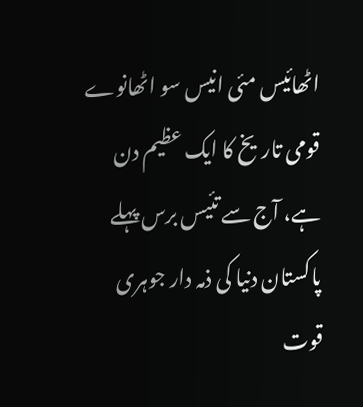اٹھائیس مئی انیس سو اٹھانوے قومی تاریخ کا ایک عظیم دن ہے، آج سے تئیس برس پہلے پاکستان دنیا کی ذمہ دار جوہری قوت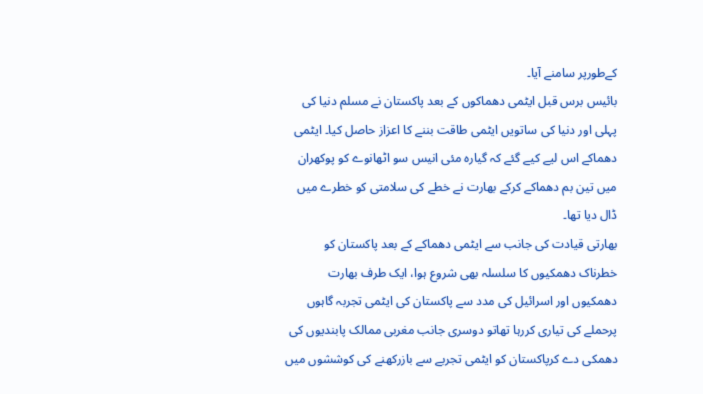کےطورپر سامنے آیا۔
بائیس برس قبل ایٹمی دھماکوں کے بعد پاکستان نے مسلم دنیا کی پہلی اور دنیا کی ساتویں ایٹمی طاقت بننے کا اعزاز حاصل کیا۔ ایٹمی دھماکے اس لیے کیے گئے کہ گیارہ مئی انیس سو اٹھانوے کو پوکھران میں تین بم دھماکے کرکے بھارت نے خطے کی سلامتی کو خطرے میں ڈال دیا تھا۔
بھارتی قیادت کی جانب سے ایٹمی دھماکے کے بعد پاکستان کو خطرناک دھمکیوں کا سلسلہ بھی شروع ہوا، ایک طرف بھارت دھمکیوں اور اسرائیل کی مدد سے پاکستان کی ایٹمی تجربہ گاہوں پرحملے کی تیاری کررہا تھاتو دوسری جانب مغربی ممالک پابندیوں کی دھمکی دے کرپاکستان کو ایٹمی تجربے سے بازرکھنے کی کوششوں میں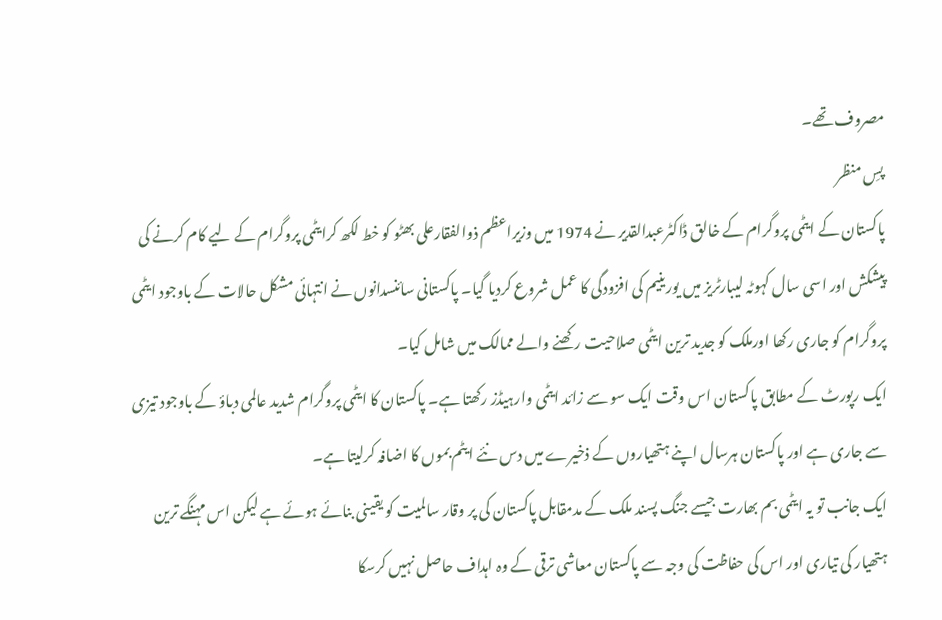مصروف تھے۔
پسِ منظر
پاکستان کے ایٹمی پروگرام کے خالق ڈاکٹرعبدالقدیر نے 1974 میں وزیراعظم ذوالفقارعلی بھٹو کو خط لکھ کرایٹمی پروگرام کے لیے کام کرنے کی پیشکش اور اسی سال کہوٹہ لیبارٹریز میں یورینیم کی افزودگی کا عمل شروع کردیا گیا۔ پاکستانی سائنسدانوں نے انتہائی مشکل حالات کے باوجود ایٹمی پروگرام کو جاری رکھا اورملک کو جدید ترین ایٹمی صلاحیت رکھنے والے ممالک میں شامل کیا۔
ایک رپورٹ کے مطابق پاکستان اس وقت ایک سو سے زائد ایٹمی وارہیڈز رکھتا ہے۔ پاکستان کا ایٹمی پروگرام شدید عالمی دباؤ کے باوجود تیزی سے جاری ہے اور پاکستان ہرسال اپنے ہتھیاروں کے ذخیرے میں دس نئے ایٹم بموں کا اضافہ کرلیتا ہے۔
ایک جانب تو یہ ایٹمی بم بھارت جیسے جنگ پسند ملک کے مدمقابل پاکستان کی پر وقار سالمیت کو یقینی بنائے ہوئے ہے لیکن اس مہنگے ترین ہتھیار کی تیاری اور اس کی حفاظت کی وجہ سے پاکستان معاشی ترقی کے وہ اہداف حاصل نہیں کرسکا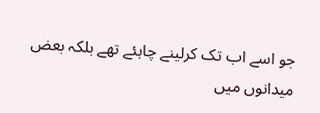جو اسے اب تک کرلینے چاہئے تھے بلکہ بعض میدانوں میں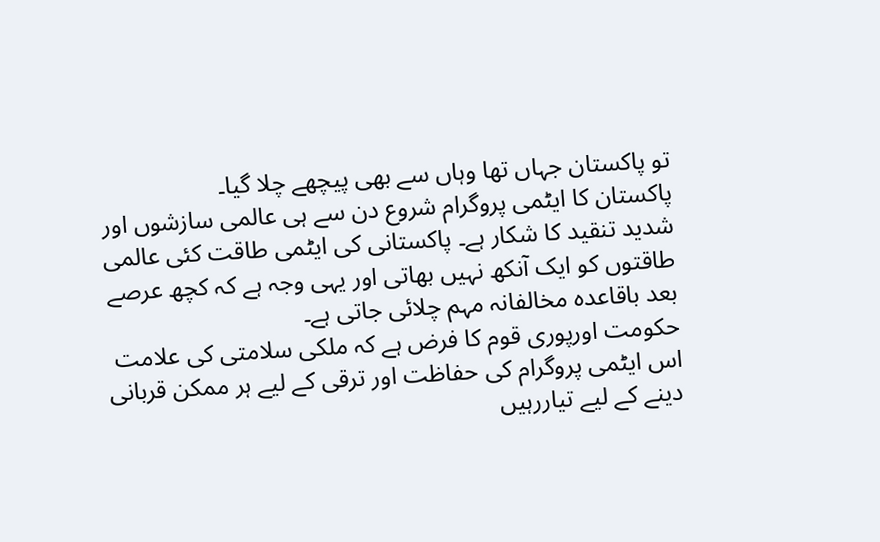تو پاکستان جہاں تھا وہاں سے بھی پیچھے چلا گیا۔
پاکستان کا ایٹمی پروگرام شروع دن سے ہی عالمی سازشوں اور شدید تنقید کا شکار ہے۔ پاکستانی کی ایٹمی طاقت کئی عالمی طاقتوں کو ایک آنکھ نہیں بھاتی اور یہی وجہ ہے کہ کچھ عرصے بعد باقاعدہ مخالفانہ مہم چلائی جاتی ہے۔
حکومت اورپوری قوم کا فرض ہے کہ ملکی سلامتی کی علامت اس ایٹمی پروگرام کی حفاظت اور ترقی کے لیے ہر ممکن قربانی دینے کے لیے تیاررہیں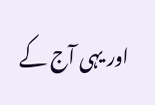اور یہی آج کے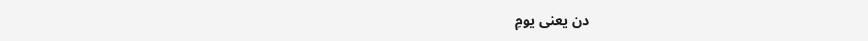دن یعنی یومِ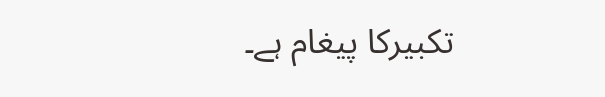تکبیرکا پیغام ہے۔